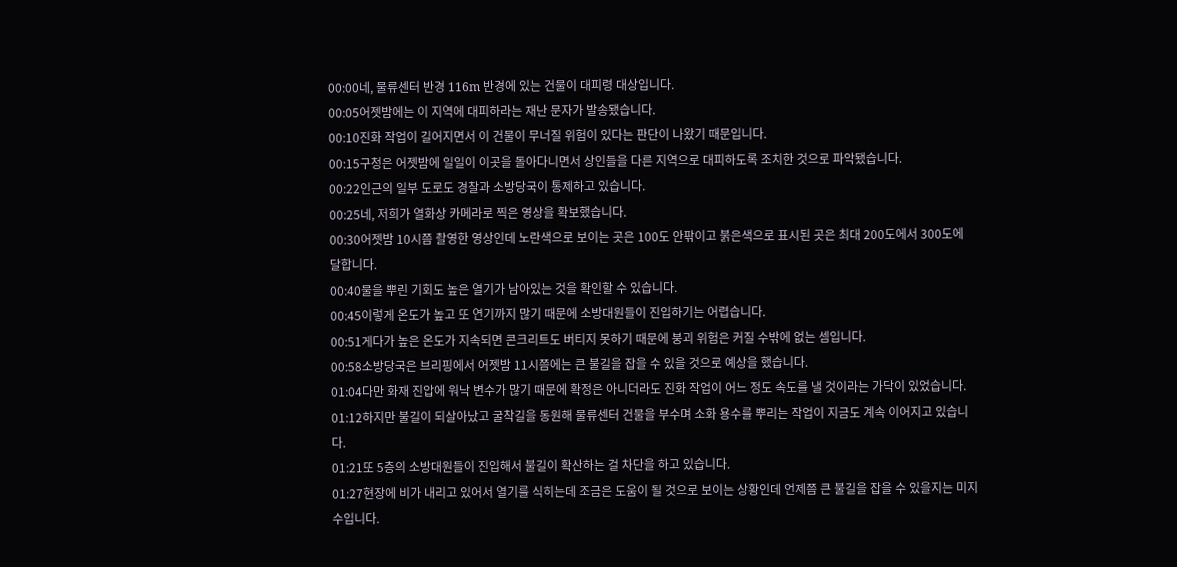00:00네, 물류센터 반경 116m 반경에 있는 건물이 대피령 대상입니다.
00:05어젯밤에는 이 지역에 대피하라는 재난 문자가 발송됐습니다.
00:10진화 작업이 길어지면서 이 건물이 무너질 위험이 있다는 판단이 나왔기 때문입니다.
00:15구청은 어젯밤에 일일이 이곳을 돌아다니면서 상인들을 다른 지역으로 대피하도록 조치한 것으로 파악됐습니다.
00:22인근의 일부 도로도 경찰과 소방당국이 통제하고 있습니다.
00:25네, 저희가 열화상 카메라로 찍은 영상을 확보했습니다.
00:30어젯밤 10시쯤 촬영한 영상인데 노란색으로 보이는 곳은 100도 안팎이고 붉은색으로 표시된 곳은 최대 200도에서 300도에 달합니다.
00:40물을 뿌린 기회도 높은 열기가 남아있는 것을 확인할 수 있습니다.
00:45이렇게 온도가 높고 또 연기까지 많기 때문에 소방대원들이 진입하기는 어렵습니다.
00:51게다가 높은 온도가 지속되면 콘크리트도 버티지 못하기 때문에 붕괴 위험은 커질 수밖에 없는 셈입니다.
00:58소방당국은 브리핑에서 어젯밤 11시쯤에는 큰 불길을 잡을 수 있을 것으로 예상을 했습니다.
01:04다만 화재 진압에 워낙 변수가 많기 때문에 확정은 아니더라도 진화 작업이 어느 정도 속도를 낼 것이라는 가닥이 있었습니다.
01:12하지만 불길이 되살아났고 굴착길을 동원해 물류센터 건물을 부수며 소화 용수를 뿌리는 작업이 지금도 계속 이어지고 있습니다.
01:21또 5층의 소방대원들이 진입해서 불길이 확산하는 걸 차단을 하고 있습니다.
01:27현장에 비가 내리고 있어서 열기를 식히는데 조금은 도움이 될 것으로 보이는 상황인데 언제쯤 큰 불길을 잡을 수 있을지는 미지수입니다.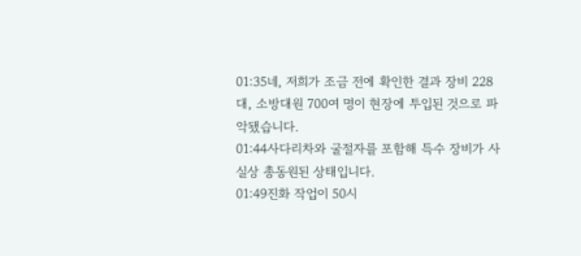01:35네, 저희가 조금 전에 확인한 결과 장비 228대, 소방대원 700여 명이 현장에 투입된 것으로 파악됐습니다.
01:44사다리차와 굴절자를 포함해 특수 장비가 사실상 총동원된 상태입니다.
01:49진화 작업이 50시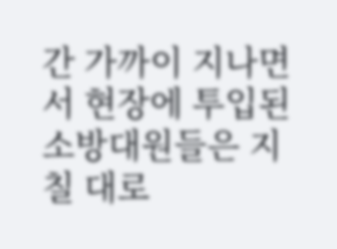간 가까이 지나면서 현장에 투입된 소방대원들은 지칠 대로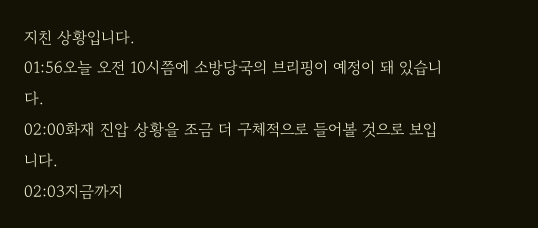지친 상황입니다.
01:56오늘 오전 10시쯤에 소방당국의 브리핑이 예정이 돼 있습니다.
02:00화재 진압 상황을 조금 더 구체적으로 들어볼 것으로 보입니다.
02:03지금까지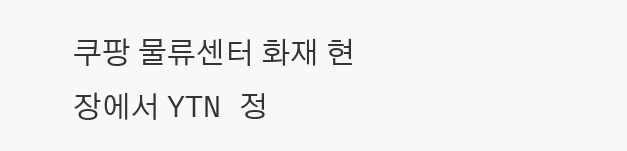쿠팡 물류센터 화재 현장에서 YTN 정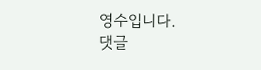영수입니다.
댓글